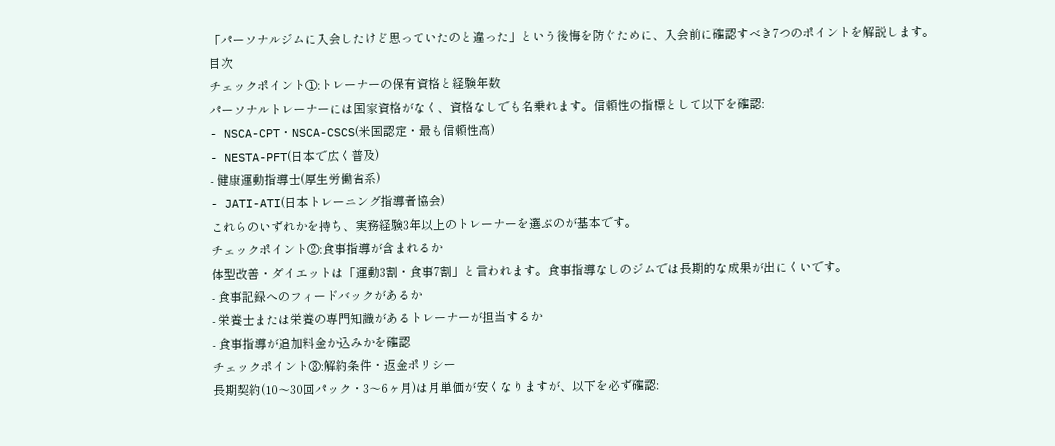「パーソナルジムに入会したけど思っていたのと違った」という後悔を防ぐために、入会前に確認すべき7つのポイントを解説します。
目次
チェックポイント①:トレーナーの保有資格と経験年数
パーソナルトレーナーには国家資格がなく、資格なしでも名乗れます。信頼性の指標として以下を確認:
- NSCA-CPT・NSCA-CSCS(米国認定・最も信頼性高)
- NESTA-PFT(日本で広く普及)
- 健康運動指導士(厚生労働省系)
- JATI-ATI(日本トレーニング指導者協会)
これらのいずれかを持ち、実務経験3年以上のトレーナーを選ぶのが基本です。
チェックポイント②:食事指導が含まれるか
体型改善・ダイエットは「運動3割・食事7割」と言われます。食事指導なしのジムでは長期的な成果が出にくいです。
- 食事記録へのフィードバックがあるか
- 栄養士または栄養の専門知識があるトレーナーが担当するか
- 食事指導が追加料金か込みかを確認
チェックポイント③:解約条件・返金ポリシー
長期契約(10〜30回パック・3〜6ヶ月)は月単価が安くなりますが、以下を必ず確認: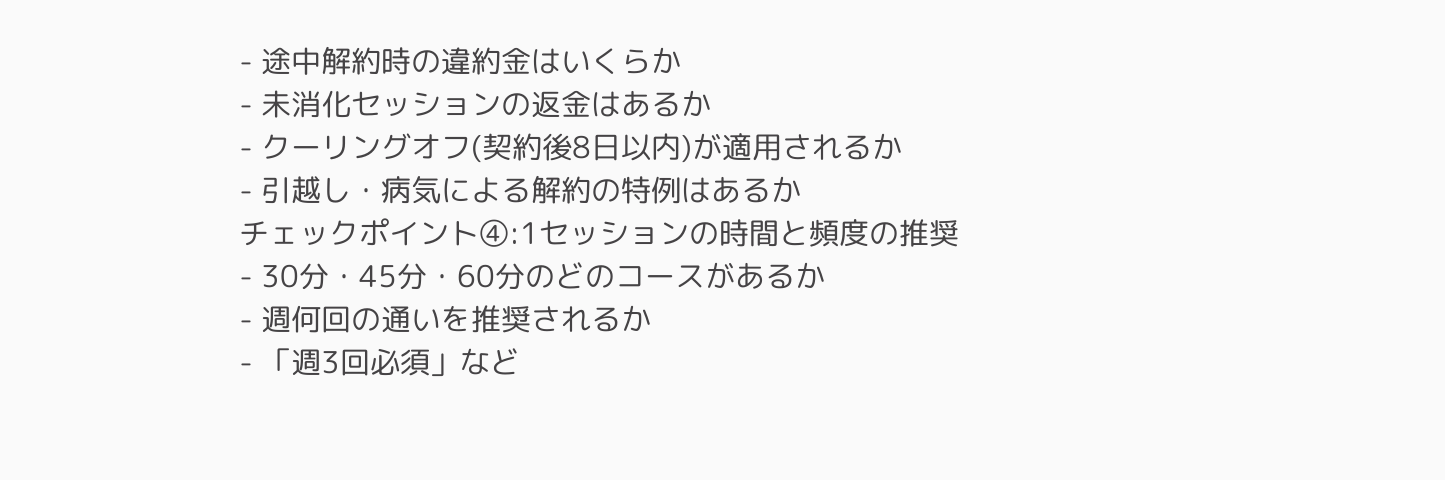- 途中解約時の違約金はいくらか
- 未消化セッションの返金はあるか
- クーリングオフ(契約後8日以内)が適用されるか
- 引越し・病気による解約の特例はあるか
チェックポイント④:1セッションの時間と頻度の推奨
- 30分・45分・60分のどのコースがあるか
- 週何回の通いを推奨されるか
- 「週3回必須」など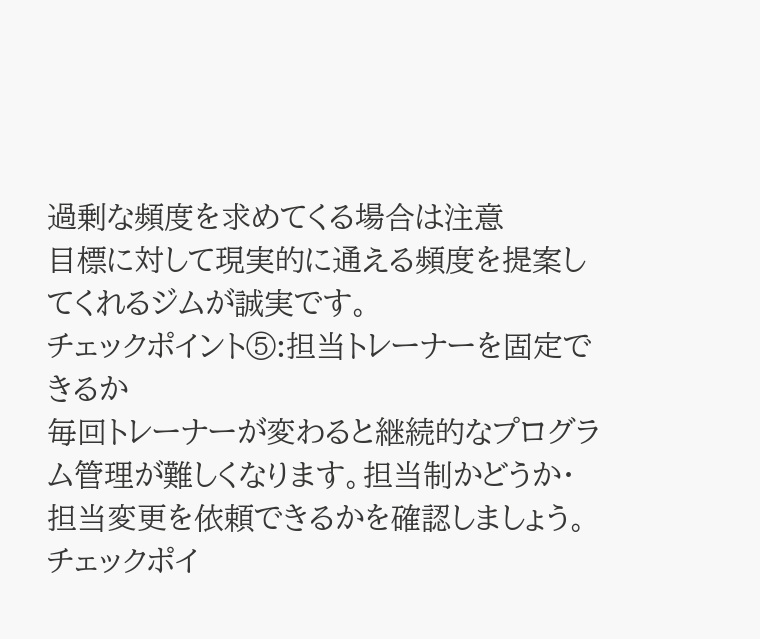過剰な頻度を求めてくる場合は注意
目標に対して現実的に通える頻度を提案してくれるジムが誠実です。
チェックポイント⑤:担当トレーナーを固定できるか
毎回トレーナーが変わると継続的なプログラム管理が難しくなります。担当制かどうか・担当変更を依頼できるかを確認しましょう。
チェックポイ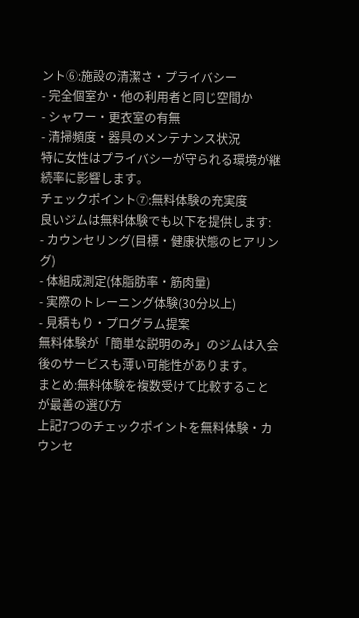ント⑥:施設の清潔さ・プライバシー
- 完全個室か・他の利用者と同じ空間か
- シャワー・更衣室の有無
- 清掃頻度・器具のメンテナンス状況
特に女性はプライバシーが守られる環境が継続率に影響します。
チェックポイント⑦:無料体験の充実度
良いジムは無料体験でも以下を提供します:
- カウンセリング(目標・健康状態のヒアリング)
- 体組成測定(体脂肪率・筋肉量)
- 実際のトレーニング体験(30分以上)
- 見積もり・プログラム提案
無料体験が「簡単な説明のみ」のジムは入会後のサービスも薄い可能性があります。
まとめ:無料体験を複数受けて比較することが最善の選び方
上記7つのチェックポイントを無料体験・カウンセ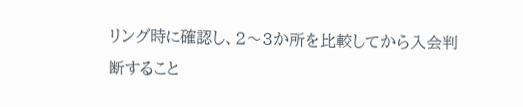リング時に確認し、2〜3か所を比較してから入会判断すること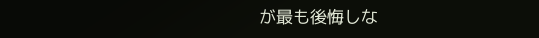が最も後悔しな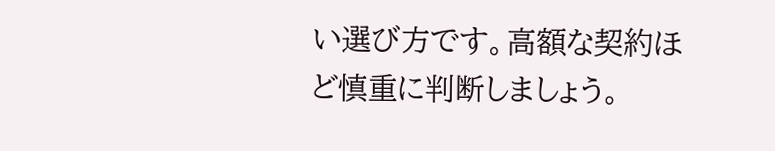い選び方です。高額な契約ほど慎重に判断しましょう。